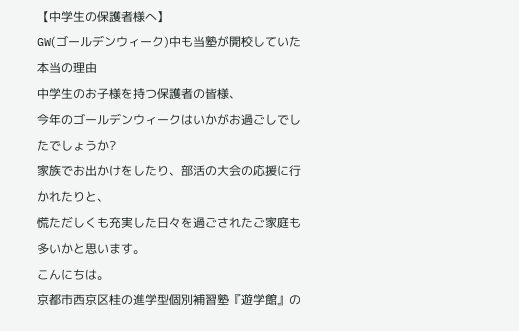【中学生の保護者様へ】
GW(ゴールデンウィーク)中も当塾が開校していた本当の理由
中学生のお子様を持つ保護者の皆様、
今年のゴールデンウィークはいかがお過ごしでしたでしょうか?
家族でお出かけをしたり、部活の大会の応援に行かれたりと、
慌ただしくも充実した日々を過ごされたご家庭も多いかと思います。
こんにちは。
京都市西京区桂の進学型個別補習塾『遊学館』の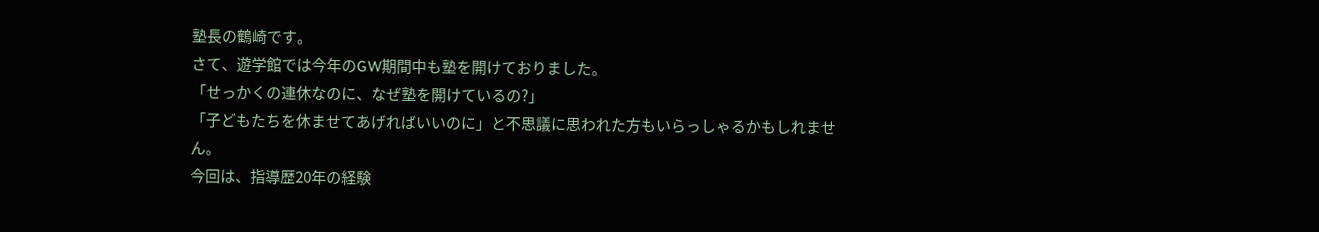塾長の鶴崎です。
さて、遊学館では今年のGW期間中も塾を開けておりました。
「せっかくの連休なのに、なぜ塾を開けているの?」
「子どもたちを休ませてあげればいいのに」と不思議に思われた方もいらっしゃるかもしれません。
今回は、指導歴20年の経験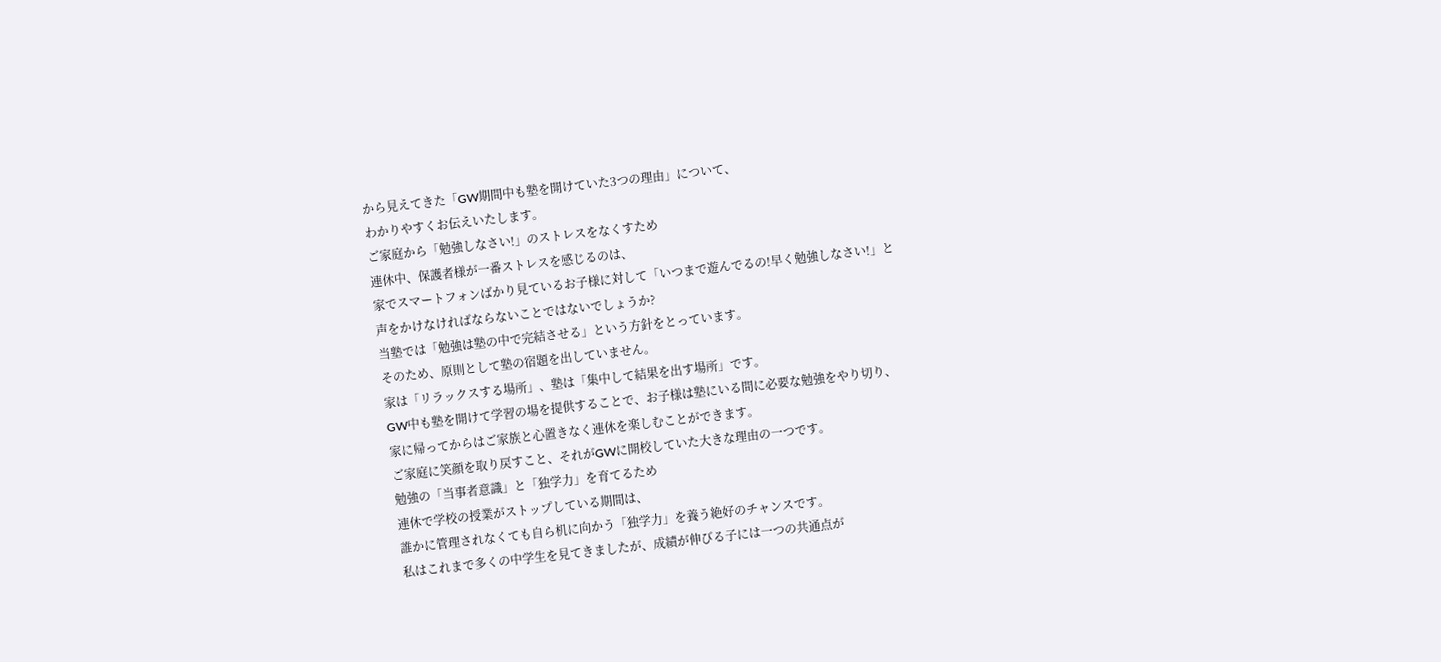から見えてきた「GW期間中も塾を開けていた3つの理由」について、
わかりやすくお伝えいたします。
ご家庭から「勉強しなさい!」のストレスをなくすため
連休中、保護者様が一番ストレスを感じるのは、
家でスマートフォンばかり見ているお子様に対して「いつまで遊んでるの!早く勉強しなさい!」と
声をかけなければならないことではないでしょうか?
当塾では「勉強は塾の中で完結させる」という方針をとっています。
そのため、原則として塾の宿題を出していません。
家は「リラックスする場所」、塾は「集中して結果を出す場所」です。
GW中も塾を開けて学習の場を提供することで、お子様は塾にいる間に必要な勉強をやり切り、
家に帰ってからはご家族と心置きなく連休を楽しむことができます。
ご家庭に笑顔を取り戻すこと、それがGWに開校していた大きな理由の一つです。
勉強の「当事者意識」と「独学力」を育てるため
連休で学校の授業がストップしている期間は、
誰かに管理されなくても自ら机に向かう「独学力」を養う絶好のチャンスです。
私はこれまで多くの中学生を見てきましたが、成績が伸びる子には一つの共通点が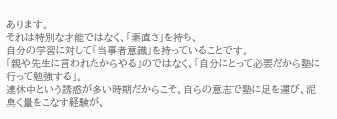あります。
それは特別な才能ではなく、「素直さ」を持ち、
自分の学習に対して「当事者意識」を持っていることです。
「親や先生に言われたからやる」のではなく、「自分にとって必要だから塾に行って勉強する」。
連休中という誘惑が多い時期だからこそ、自らの意志で塾に足を運び、泥臭く量をこなす経験が、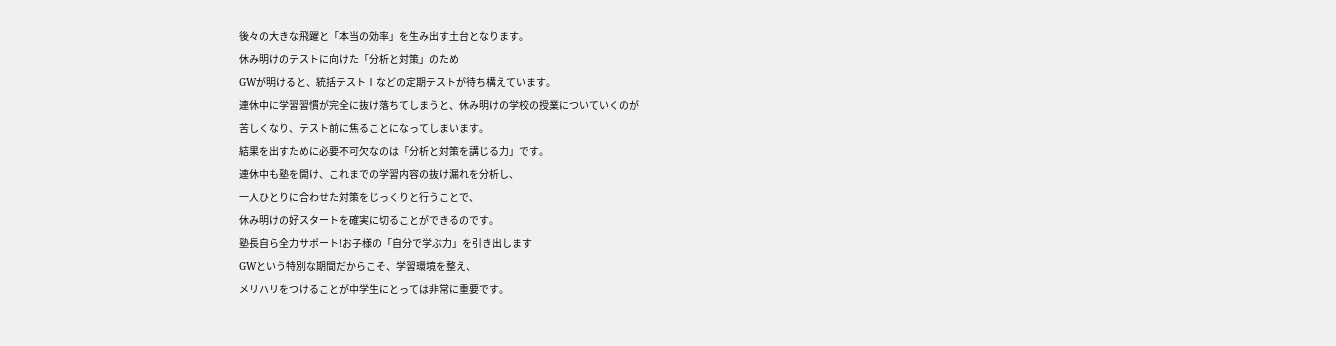後々の大きな飛躍と「本当の効率」を生み出す土台となります。
休み明けのテストに向けた「分析と対策」のため
GWが明けると、統括テストⅠなどの定期テストが待ち構えています。
連休中に学習習慣が完全に抜け落ちてしまうと、休み明けの学校の授業についていくのが
苦しくなり、テスト前に焦ることになってしまいます。
結果を出すために必要不可欠なのは「分析と対策を講じる力」です。
連休中も塾を開け、これまでの学習内容の抜け漏れを分析し、
一人ひとりに合わせた対策をじっくりと行うことで、
休み明けの好スタートを確実に切ることができるのです。
塾長自ら全力サポート!お子様の「自分で学ぶ力」を引き出します
GWという特別な期間だからこそ、学習環境を整え、
メリハリをつけることが中学生にとっては非常に重要です。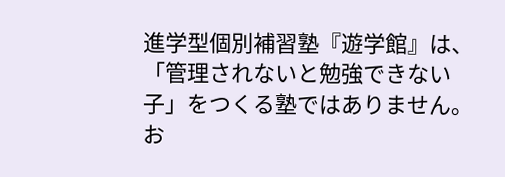進学型個別補習塾『遊学館』は、「管理されないと勉強できない子」をつくる塾ではありません。
お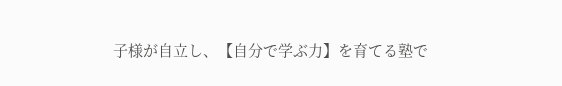子様が自立し、【自分で学ぶ力】を育てる塾で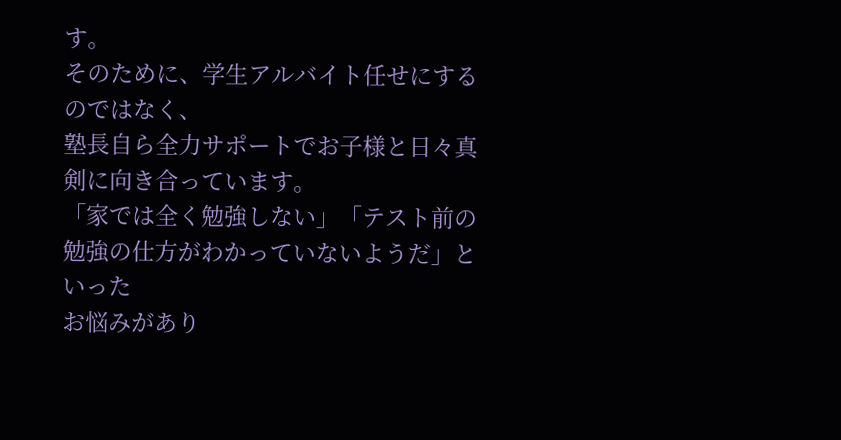す。
そのために、学生アルバイト任せにするのではなく、
塾長自ら全力サポートでお子様と日々真剣に向き合っています。
「家では全く勉強しない」「テスト前の勉強の仕方がわかっていないようだ」といった
お悩みがあり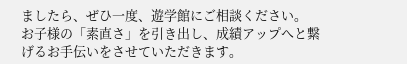ましたら、ぜひ一度、遊学館にご相談ください。
お子様の「素直さ」を引き出し、成績アップへと繋げるお手伝いをさせていただきます。